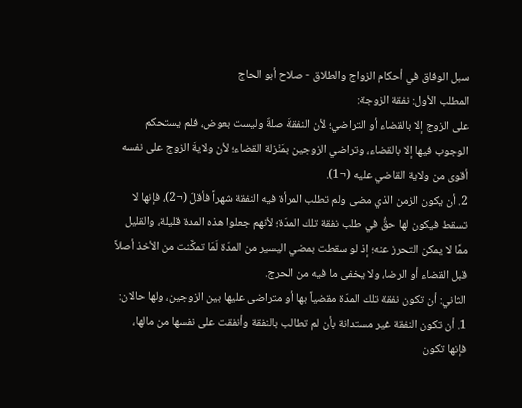سبل الوفاق في أحكام الزواج والطلاق - صلاح أبو الحاج
المطلب الأول: نفقة الزوجة:
على الزوج إلا بالقضاء أو التراضي؛ لأن النفقةَ صلةٌ وليست بعوض، فلم يستحكم الوجوب فيها إلا بالقضاء، وتراضي الزوجين بمَنْزلة القضاء؛ لأن ولايةَ الزوج على نفسه أقوى من ولاية القاضي عليه (¬1).
2. أن يكون الزمن الذي مضى ولم تطلب المرأة فيه النفقة شهراً فأقلّ (¬2)، فإنها لا تسقط فيكون لها حقُّ في طلب نفقة تلك المدّة؛ لأنهم جعلوا هذه المدة قليلة، والقليل ممَّا لا يمكن التحرز عنه؛ إذ لو سقطت بمضي اليسير من المدّة لَمَا تمكَّنت من الأخذ أصلاً قبل القضاء أو الرضا، ولا يخفى ما فيه من الحرج.
الثاني: أن تكون نفقة تلك المدّة مقضياً بها أو متراضى عليها بين الزوجين، ولها حالان:
1. أن تكون النفقة غير مستدانة بأن لم تطالب بالنفقة وأنفقت على نفسها من مالها، فإنها تكون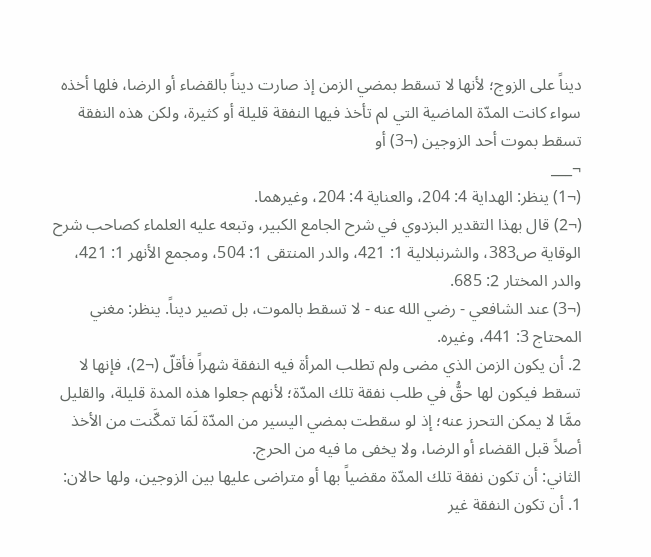ديناً على الزوج؛ لأنها لا تسقط بمضي الزمن إذ صارت ديناً بالقضاء أو الرضا، فلها أخذه سواء كانت المدّة الماضية التي لم تأخذ فيها النفقة قليلة أو كثيرة، ولكن هذه النفقة تسقط بموت أحد الزوجين (¬3) أو
¬___
(¬1) ينظر: الهداية 4: 204، والعناية 4: 204، وغيرهما.
(¬2) قال بهذا التقدير البزدوي في شرح الجامع الكبير، وتبعه عليه العلماء كصاحب شرح الوقاية ص383، والشرنبلالية 1: 421، والدر المنتقى 1: 504، ومجمع الأنهر 1: 421، والدر المختار 2: 685.
(¬3) عند الشافعي - رضي الله عنه - لا تسقط بالموت، بل تصير ديناً. ينظر: مغني المحتاج 3: 441، وغيره.
2. أن يكون الزمن الذي مضى ولم تطلب المرأة فيه النفقة شهراً فأقلّ (¬2)، فإنها لا تسقط فيكون لها حقُّ في طلب نفقة تلك المدّة؛ لأنهم جعلوا هذه المدة قليلة، والقليل ممَّا لا يمكن التحرز عنه؛ إذ لو سقطت بمضي اليسير من المدّة لَمَا تمكَّنت من الأخذ أصلاً قبل القضاء أو الرضا، ولا يخفى ما فيه من الحرج.
الثاني: أن تكون نفقة تلك المدّة مقضياً بها أو متراضى عليها بين الزوجين، ولها حالان:
1. أن تكون النفقة غير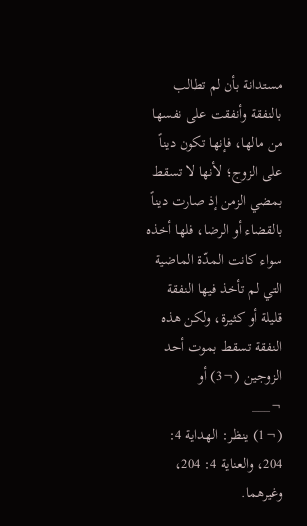مستدانة بأن لم تطالب بالنفقة وأنفقت على نفسها من مالها، فإنها تكون ديناً على الزوج؛ لأنها لا تسقط بمضي الزمن إذ صارت ديناً بالقضاء أو الرضا، فلها أخذه سواء كانت المدّة الماضية التي لم تأخذ فيها النفقة قليلة أو كثيرة، ولكن هذه النفقة تسقط بموت أحد الزوجين (¬3) أو
¬___
(¬1) ينظر: الهداية 4: 204، والعناية 4: 204، وغيرهما.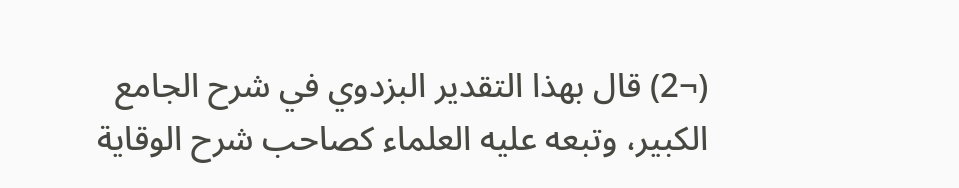(¬2) قال بهذا التقدير البزدوي في شرح الجامع الكبير، وتبعه عليه العلماء كصاحب شرح الوقاية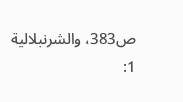ص383، والشرنبلالية 1: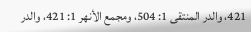421، والدر المنتقى 1: 504، ومجمع الأنهر 1: 421، والدر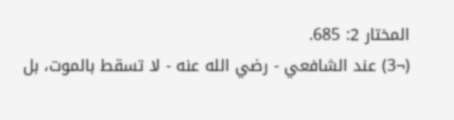المختار 2: 685.
(¬3) عند الشافعي - رضي الله عنه - لا تسقط بالموت، بل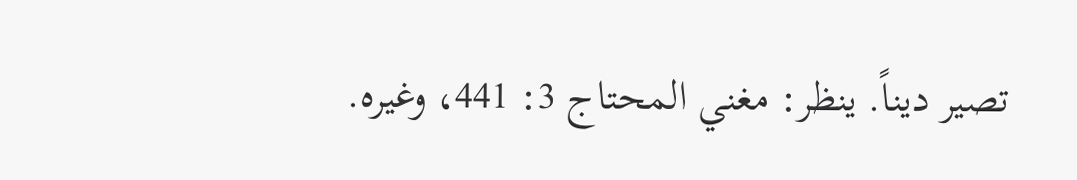تصير ديناً. ينظر: مغني المحتاج 3: 441، وغيره.